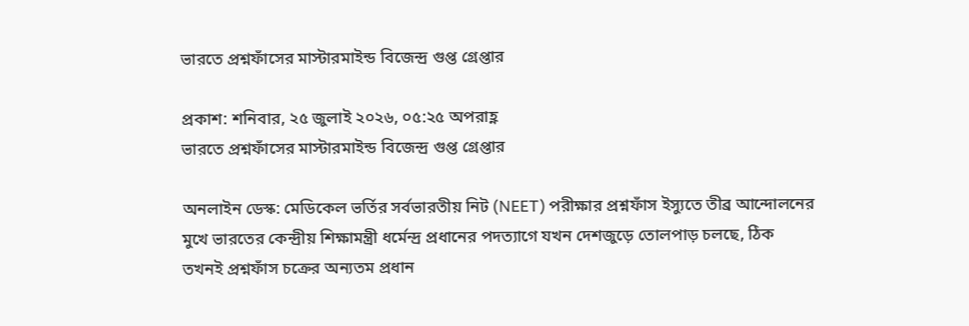ভারতে প্রশ্নফাঁসের মাস্টারমাইন্ড বিজেন্দ্র গুপ্ত গ্রেপ্তার

প্রকাশ: শনিবার, ২৫ জুলাই ২০২৬, ০৫:২৫ অপরাহ্ণ
ভারতে প্রশ্নফাঁসের মাস্টারমাইন্ড বিজেন্দ্র গুপ্ত গ্রেপ্তার

অনলাইন ডেস্ক: মেডিকেল ভর্তির সর্বভারতীয় নিট (NEET) পরীক্ষার প্রশ্নফাঁস ইস্যুতে তীব্র আন্দোলনের মুখে ভারতের কেন্দ্রীয় শিক্ষামন্ত্রী ধর্মেন্দ্র প্রধানের পদত্যাগে যখন দেশজুড়ে তোলপাড় চলছে, ঠিক তখনই প্রশ্নফাঁস চক্রের অন্যতম প্রধান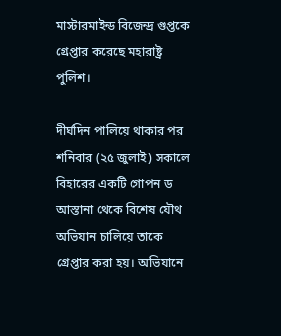মাস্টারমাইন্ড বিজেন্দ্র গুপ্তকে গ্রেপ্তার করেছে মহারাষ্ট্র পুলিশ।

দীর্ঘদিন পালিয়ে থাকার পর শনিবার (২৫ জুলাই) সকালে বিহারের একটি গোপন ড আস্তানা থেকে বিশেষ যৌথ অভিযান চালিয়ে তাকে গ্রেপ্তার করা হয়। অভিযানে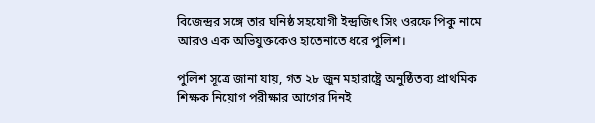বিজেন্দ্রর সঙ্গে তার ঘনিষ্ঠ সহযোগী ইন্দ্রজিৎ সিং ওরফে পিকু নামে আরও এক অভিযুক্তকেও হাতেনাতে ধরে পুলিশ।

পুলিশ সূত্রে জানা যায়, গত ২৮ জুন মহারাষ্ট্রে অনুষ্ঠিতব্য প্রাথমিক শিক্ষক নিয়োগ পরীক্ষার আগের দিনই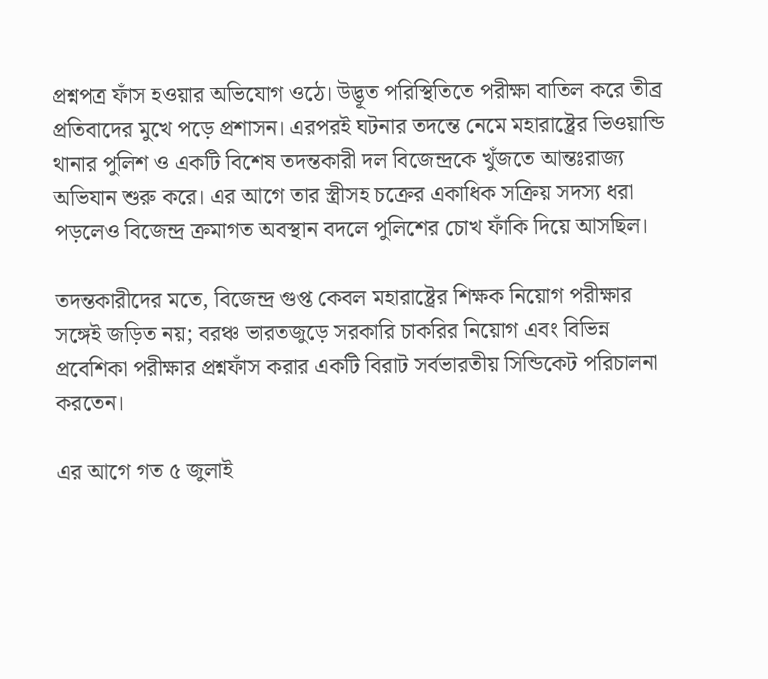প্রশ্নপত্র ফাঁস হওয়ার অভিযোগ ওঠে। উদ্ভূত পরিস্থিতিতে পরীক্ষা বাতিল করে তীব্র প্রতিবাদের মুখে পড়ে প্রশাসন। এরপরই ঘটনার তদন্তে নেমে মহারাষ্ট্রের ভিওয়ান্ডি থানার পুলিশ ও একটি বিশেষ তদন্তকারী দল বিজেন্দ্রকে খুঁজতে আন্তঃরাজ্য অভিযান শুরু করে। এর আগে তার স্ত্রীসহ চক্রের একাধিক সক্রিয় সদস্য ধরা পড়লেও বিজেন্দ্র ক্রমাগত অবস্থান বদলে পুলিশের চোখ ফাঁকি দিয়ে আসছিল।

তদন্তকারীদের মতে, বিজেন্দ্র গুপ্ত কেবল মহারাষ্ট্রের শিক্ষক নিয়োগ পরীক্ষার সঙ্গেই জড়িত নয়; বরঞ্চ ভারতজুড়ে সরকারি চাকরির নিয়োগ এবং বিভিন্ন প্রবেশিকা পরীক্ষার প্রশ্নফাঁস করার একটি বিরাট সর্বভারতীয় সিন্ডিকেট পরিচালনা করতেন।

এর আগে গত ৫ জুলাই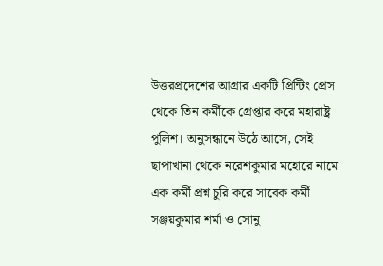উত্তরপ্রদেশের আগ্রার একটি প্রিন্টিং প্রেস থেকে তিন কর্মীকে গ্রেপ্তার করে মহারাষ্ট্র পুলিশ। অনুসন্ধানে উঠে আসে, সেই ছাপাখানা থেকে নরেশকুমার মহোরে নামে এক কর্মী প্রশ্ন চুরি করে সাবেক কর্মী সঞ্জয়কুমার শর্মা ও সোনু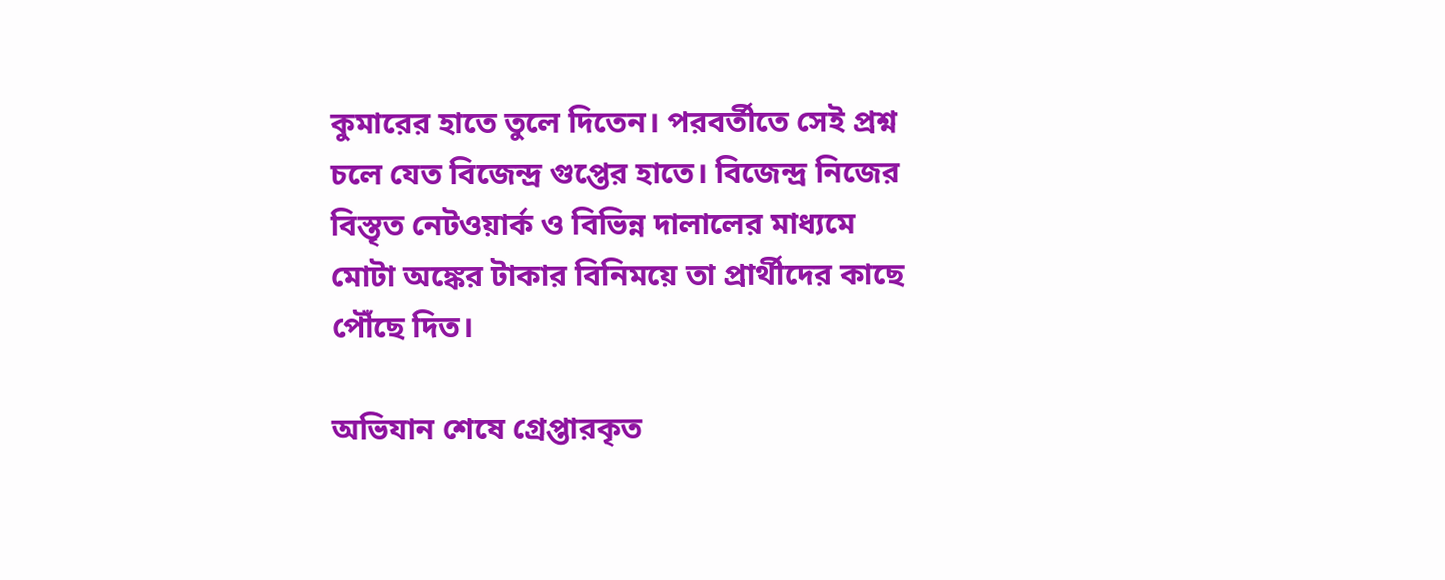কুমারের হাতে তুলে দিতেন। পরবর্তীতে সেই প্রশ্ন চলে যেত বিজেন্দ্র গুপ্তের হাতে। বিজেন্দ্র নিজের বিস্তৃত নেটওয়ার্ক ও বিভিন্ন দালালের মাধ্যমে মোটা অঙ্কের টাকার বিনিময়ে তা প্রার্থীদের কাছে পৌঁছে দিত।

অভিযান শেষে গ্রেপ্তারকৃত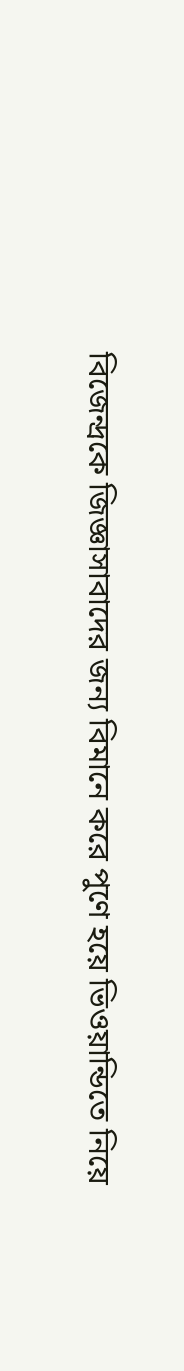বিজেন্দ্রকে জিজ্ঞাসাবাদের জন্য বিমানে করে পুণে হয়ে ভিওয়ান্ডিতে নিয়ে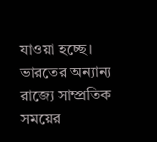যাওয়া হচ্ছে। ভারতের অন্যান্য রাজ্যে সাম্প্রতিক সময়ের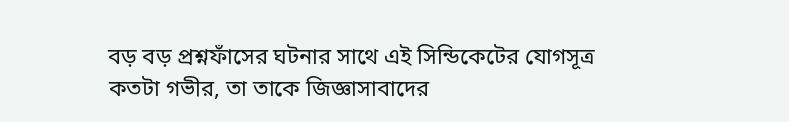বড় বড় প্রশ্নফাঁসের ঘটনার সাথে এই সিন্ডিকেটের যোগসূত্র কতটা গভীর, তা তাকে জিজ্ঞাসাবাদের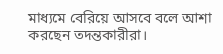মাধ্যমে বেরিয়ে আসবে বলে আশা করছেন তদন্তকারীরা।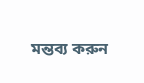মন্তব্য করুন